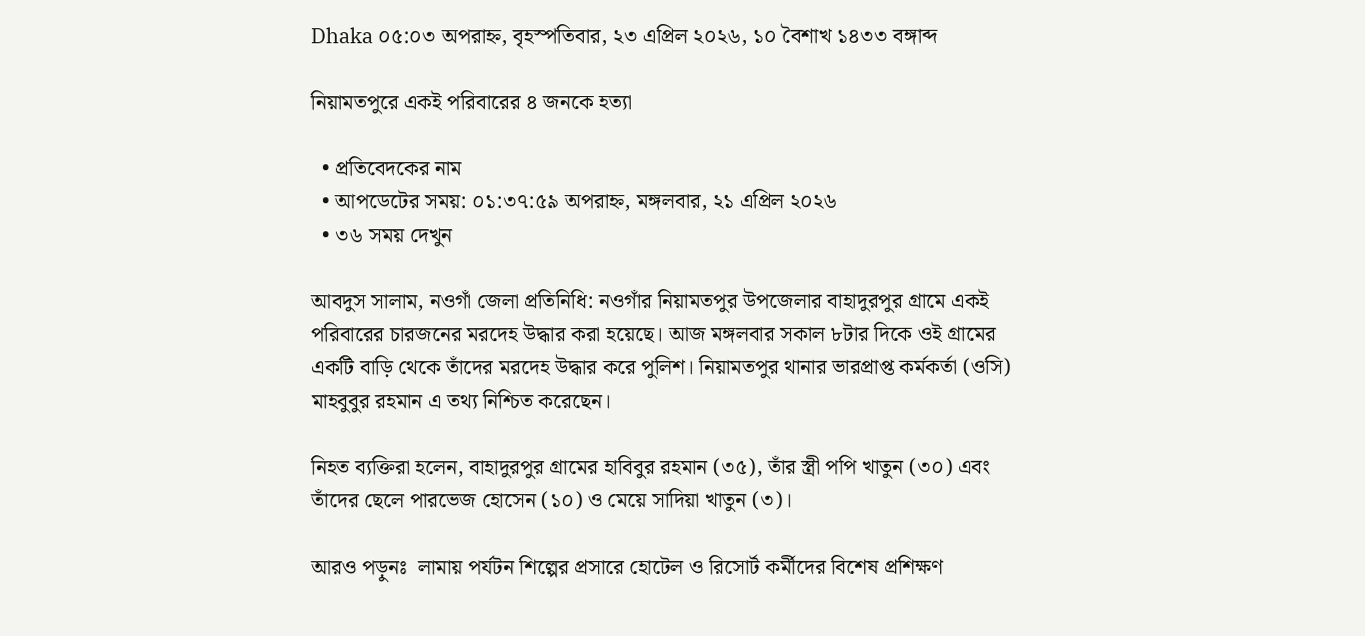Dhaka ০৫:০৩ অপরাহ্ন, বৃহস্পতিবার, ২৩ এপ্রিল ২০২৬, ১০ বৈশাখ ১৪৩৩ বঙ্গাব্দ

নিয়ামতপুরে একই পরিবারের ৪ জনকে হত্যা

  • প্রতিবেদকের নাম
  • আপডেটের সময়: ০১:৩৭:৫৯ অপরাহ্ন, মঙ্গলবার, ২১ এপ্রিল ২০২৬
  • ৩৬ সময় দেখুন

আবদুস সালাম, নওগাঁ জেলা প্রতিনিধি: নওগাঁর নিয়ামতপুর উপজেলার বাহাদুরপুর গ্রামে একই পরিবারের চারজনের মরদেহ উদ্ধার করা হয়েছে। আজ মঙ্গলবার সকাল ৮টার দিকে ওই গ্রামের একটি বাড়ি থেকে তাঁদের মরদেহ উদ্ধার করে পুলিশ। নিয়ামতপুর থানার ভারপ্রাপ্ত কর্মকর্তা (ওসি) মাহবুবুর রহমান এ তথ্য নিশ্চিত করেছেন।

নিহত ব্যক্তিরা হলেন, বাহাদুরপুর গ্রামের হাবিবুর রহমান (৩৫), তাঁর স্ত্রী পপি খাতুন (৩০) এবং তাঁদের ছেলে পারভেজ হোসেন (১০) ও মেয়ে সাদিয়া খাতুন (৩)।

আরও পড়ুনঃ  লামায় পর্যটন শিল্পের প্রসারে হোটেল ও রিসোর্ট কর্মীদের বিশেষ প্রশিক্ষণ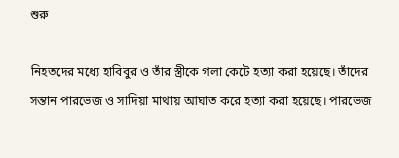শুরু

নিহতদের মধ্যে হাবিবুর ও তাঁর স্ত্রীকে গলা কেটে হত্যা করা হয়েছে। তাঁদের সন্তান পারভেজ ও সাদিয়া মাথায় আঘাত করে হত্যা করা হয়েছে। পারভেজ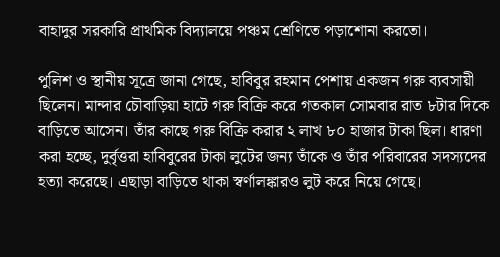বাহাদুর সরকারি প্রাথমিক বিদ্যালয়ে পঞ্চম শ্রেণিতে পড়াশোনা করতো।

পুলিশ ও স্থানীয় সূত্রে জানা গেছে, হাবিবুর রহমান পেশায় একজন গরু ব্যবসায়ী ছিলেন। মান্দার চৌবাড়িয়া হাটে গরু বিক্রি করে গতকাল সোমবার রাত ৮টার দিকে বাড়িতে আসেন। তাঁর কাছে গরু বিক্রি করার ২ লাখ ৮০ হাজার টাকা ছিল। ধারণা করা হচ্ছে, দুর্বৃত্তরা হাবিবুরের টাকা লুটের জন্য তাঁকে ও তাঁর পরিবারের সদস্যদের হত্যা করেছে। এছাড়া বাড়িতে থাকা স্বর্ণালঙ্কারও লুট করে নিয়ে গেছে।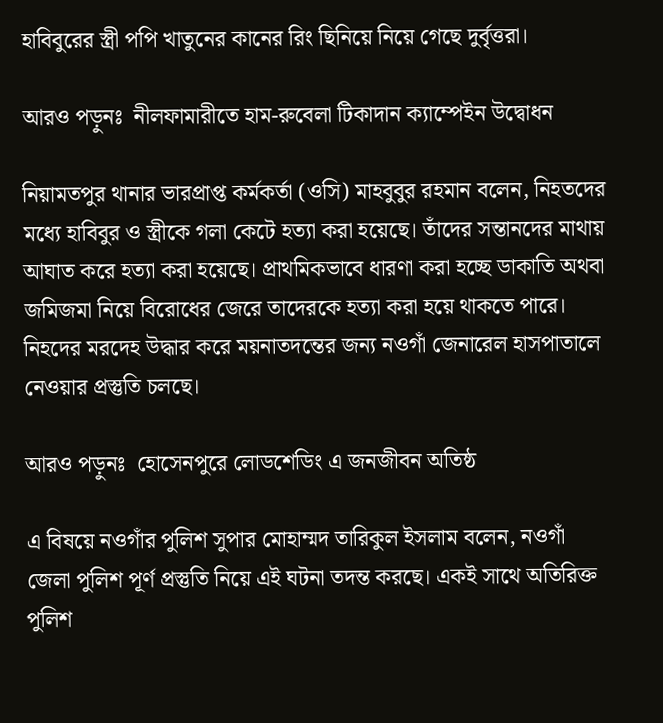হাবিবুরের স্ত্রী পপি খাতুনের কানের রিং ছিনিয়ে নিয়ে গেছে দুর্বৃত্তরা।

আরও পড়ুনঃ  নীলফামারীতে হাম-রুবেলা টিকাদান ক্যাম্পেইন উদ্বোধন

নিয়ামতপুর থানার ভারপ্রাপ্ত কর্মকর্তা (ওসি) মাহবুবুর রহমান বলেন, নিহতদের মধ্যে হাবিবুর ও স্ত্রীকে গলা কেটে হত্যা করা হয়েছে। তাঁদের সন্তানদের মাথায় আঘাত করে হত্যা করা হয়েছে। প্রাথমিকভাবে ধারণা করা হচ্ছে ডাকাতি অথবা জমিজমা নিয়ে বিরোধের জেরে তাদেরকে হত্যা করা হয়ে থাকতে পারে। নিহদের মরদেহ উদ্ধার করে ময়নাতদন্তের জন্য নওগাঁ জেনারেল হাসপাতালে নেওয়ার প্রস্তুতি চলছে।

আরও পড়ুনঃ  হোসেনপুরে লোডশেডিং এ জনজীবন অতিষ্ঠ

এ বিষয়ে নওগাঁর পুলিশ সুপার মোহাম্মদ তারিকুল ইসলাম বলেন, নওগাঁ জেলা পুলিশ পূর্ণ প্রস্তুতি নিয়ে এই ঘটনা তদন্ত করছে। একই সাথে অতিরিক্ত পুলিশ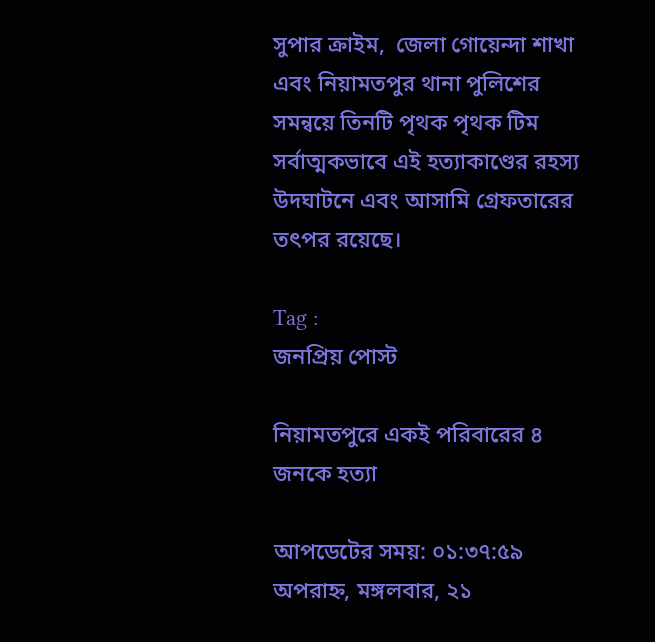সুপার ক্রাইম,  জেলা গোয়েন্দা শাখা এবং নিয়ামতপুর থানা পুলিশের সমন্বয়ে তিনটি পৃথক পৃথক টিম সর্বাত্মকভাবে এই হত্যাকাণ্ডের রহস্য উদঘাটনে এবং আসামি গ্রেফতারের  তৎপর রয়েছে।

Tag :
জনপ্রিয় পোস্ট

নিয়ামতপুরে একই পরিবারের ৪ জনকে হত্যা

আপডেটের সময়: ০১:৩৭:৫৯ অপরাহ্ন, মঙ্গলবার, ২১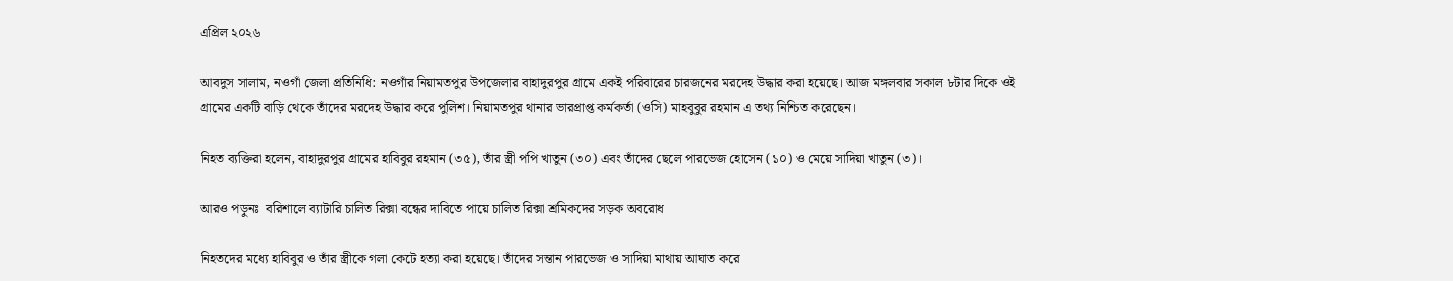এপ্রিল ২০২৬

আবদুস সালাম, নওগাঁ জেলা প্রতিনিধি: নওগাঁর নিয়ামতপুর উপজেলার বাহাদুরপুর গ্রামে একই পরিবারের চারজনের মরদেহ উদ্ধার করা হয়েছে। আজ মঙ্গলবার সকাল ৮টার দিকে ওই গ্রামের একটি বাড়ি থেকে তাঁদের মরদেহ উদ্ধার করে পুলিশ। নিয়ামতপুর থানার ভারপ্রাপ্ত কর্মকর্তা (ওসি) মাহবুবুর রহমান এ তথ্য নিশ্চিত করেছেন।

নিহত ব্যক্তিরা হলেন, বাহাদুরপুর গ্রামের হাবিবুর রহমান (৩৫), তাঁর স্ত্রী পপি খাতুন (৩০) এবং তাঁদের ছেলে পারভেজ হোসেন (১০) ও মেয়ে সাদিয়া খাতুন (৩)।

আরও পড়ুনঃ  বরিশালে ব্যাটারি চালিত রিক্সা বন্ধের দাবিতে পায়ে চালিত রিক্সা শ্রমিকদের সড়ক অবরোধ

নিহতদের মধ্যে হাবিবুর ও তাঁর স্ত্রীকে গলা কেটে হত্যা করা হয়েছে। তাঁদের সন্তান পারভেজ ও সাদিয়া মাথায় আঘাত করে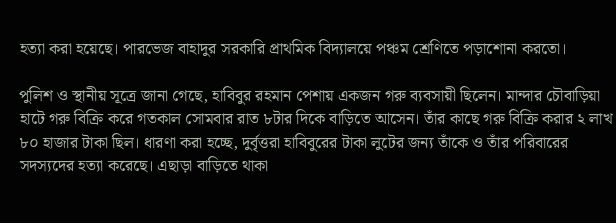হত্যা করা হয়েছে। পারভেজ বাহাদুর সরকারি প্রাথমিক বিদ্যালয়ে পঞ্চম শ্রেণিতে পড়াশোনা করতো।

পুলিশ ও স্থানীয় সূত্রে জানা গেছে, হাবিবুর রহমান পেশায় একজন গরু ব্যবসায়ী ছিলেন। মান্দার চৌবাড়িয়া হাটে গরু বিক্রি করে গতকাল সোমবার রাত ৮টার দিকে বাড়িতে আসেন। তাঁর কাছে গরু বিক্রি করার ২ লাখ ৮০ হাজার টাকা ছিল। ধারণা করা হচ্ছে, দুর্বৃত্তরা হাবিবুরের টাকা লুটের জন্য তাঁকে ও তাঁর পরিবারের সদস্যদের হত্যা করেছে। এছাড়া বাড়িতে থাকা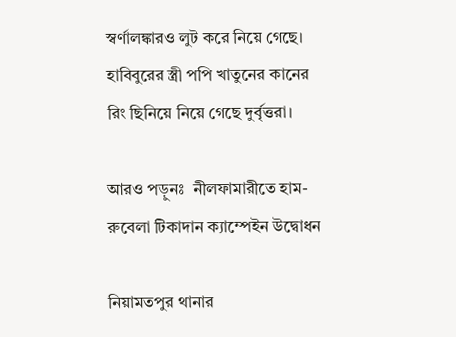স্বর্ণালঙ্কারও লুট করে নিয়ে গেছে। হাবিবুরের স্ত্রী পপি খাতুনের কানের রিং ছিনিয়ে নিয়ে গেছে দুর্বৃত্তরা।

আরও পড়ুনঃ  নীলফামারীতে হাম-রুবেলা টিকাদান ক্যাম্পেইন উদ্বোধন

নিয়ামতপুর থানার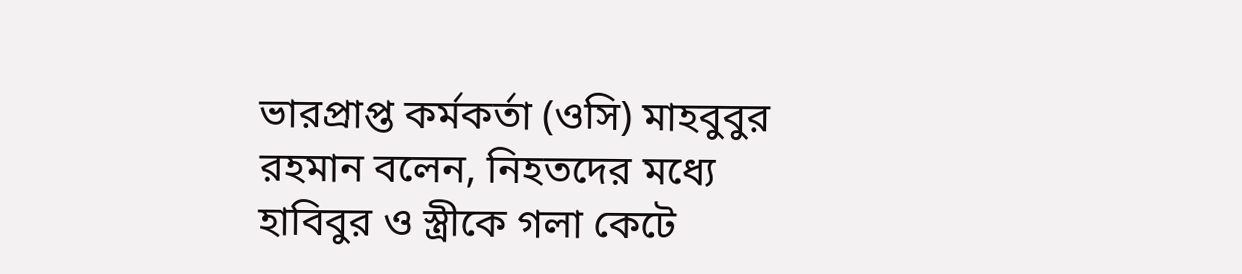ভারপ্রাপ্ত কর্মকর্তা (ওসি) মাহবুবুর রহমান বলেন, নিহতদের মধ্যে হাবিবুর ও স্ত্রীকে গলা কেটে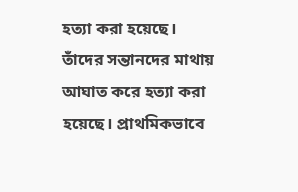হত্যা করা হয়েছে। তাঁদের সন্তানদের মাথায় আঘাত করে হত্যা করা হয়েছে। প্রাথমিকভাবে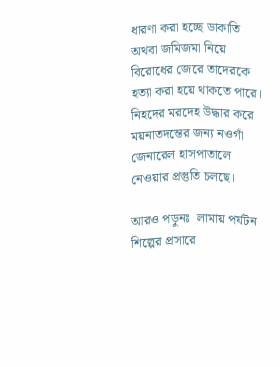ধারণা করা হচ্ছে ডাকাতি অথবা জমিজমা নিয়ে বিরোধের জেরে তাদেরকে হত্যা করা হয়ে থাকতে পারে। নিহদের মরদেহ উদ্ধার করে ময়নাতদন্তের জন্য নওগাঁ জেনারেল হাসপাতালে নেওয়ার প্রস্তুতি চলছে।

আরও পড়ুনঃ  লামায় পর্যটন শিল্পের প্রসারে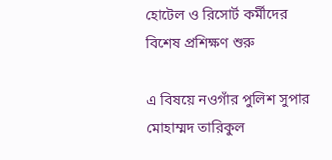হোটেল ও রিসোর্ট কর্মীদের বিশেষ প্রশিক্ষণ শুরু

এ বিষয়ে নওগাঁর পুলিশ সুপার মোহাম্মদ তারিকুল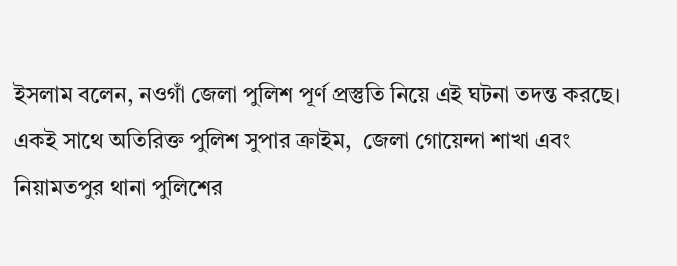ইসলাম বলেন, নওগাঁ জেলা পুলিশ পূর্ণ প্রস্তুতি নিয়ে এই ঘটনা তদন্ত করছে। একই সাথে অতিরিক্ত পুলিশ সুপার ক্রাইম,  জেলা গোয়েন্দা শাখা এবং নিয়ামতপুর থানা পুলিশের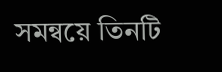সমন্বয়ে তিনটি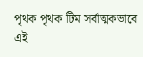পৃথক পৃথক টিম সর্বাত্মকভাবে এই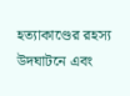হত্যাকাণ্ডের রহস্য উদঘাটনে এবং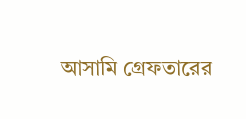আসামি গ্রেফতারের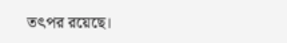তৎপর রয়েছে।